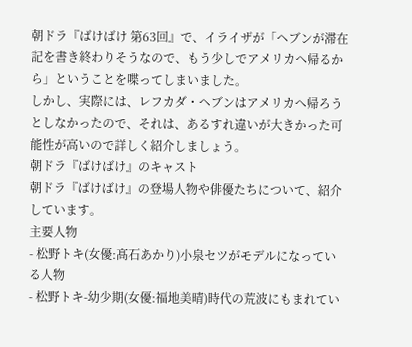朝ドラ『ばけばけ 第63回』で、イライザが「ヘブンが滞在記を書き終わりそうなので、もう少しでアメリカへ帰るから」ということを喋ってしまいました。
しかし、実際には、レフカダ・ヘブンはアメリカへ帰ろうとしなかったので、それは、あるすれ違いが大きかった可能性が高いので詳しく紹介しましょう。
朝ドラ『ばけばけ』のキャスト
朝ドラ『ばけばけ』の登場人物や俳優たちについて、紹介しています。
主要人物
- 松野トキ(女優:髙石あかり)小泉セツがモデルになっている人物
- 松野トキ-幼少期(女優:福地美晴)時代の荒波にもまれてい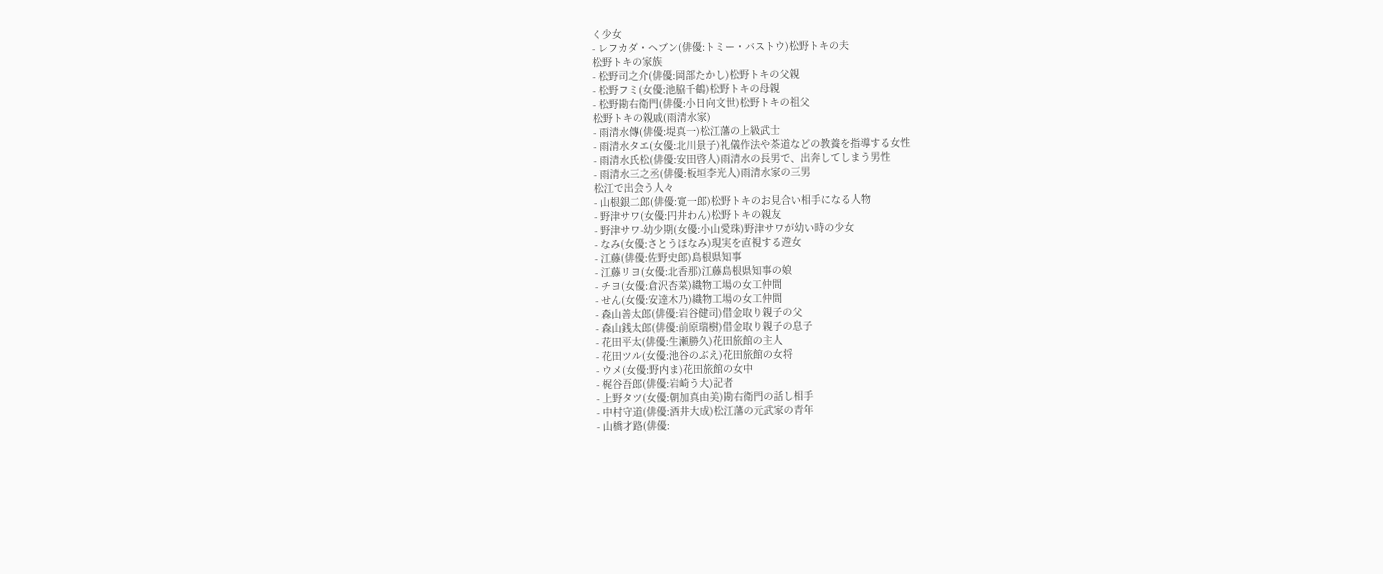く少女
- レフカダ・ヘブン(俳優:トミー・バストウ)松野トキの夫
松野トキの家族
- 松野司之介(俳優:岡部たかし)松野トキの父親
- 松野フミ(女優:池脇千鶴)松野トキの母親
- 松野勘右衛門(俳優:小日向文世)松野トキの祖父
松野トキの親戚(雨清水家)
- 雨清水傳(俳優:堤真一)松江藩の上級武士
- 雨清水タエ(女優:北川景子)礼儀作法や茶道などの教養を指導する女性
- 雨清水氏松(俳優:安田啓人)雨清水の長男で、出奔してしまう男性
- 雨清水三之丞(俳優:板垣李光人)雨清水家の三男
松江で出会う人々
- 山根銀二郎(俳優:寛一郎)松野トキのお見合い相手になる人物
- 野津サワ(女優:円井わん)松野トキの親友
- 野津サワ-幼少期(女優:小山愛珠)野津サワが幼い時の少女
- なみ(女優:さとうほなみ)現実を直視する遊女
- 江藤(俳優:佐野史郎)島根県知事
- 江藤リヨ(女優:北香那)江藤島根県知事の娘
- チヨ(女優:倉沢杏菜)織物工場の女工仲間
- せん(女優:安達木乃)織物工場の女工仲間
- 森山善太郎(俳優:岩谷健司)借金取り親子の父
- 森山銭太郎(俳優:前原瑞樹)借金取り親子の息子
- 花田平太(俳優:生瀬勝久)花田旅館の主人
- 花田ツル(女優:池谷のぶえ)花田旅館の女将
- ウメ(女優:野内ま)花田旅館の女中
- 梶谷吾郎(俳優:岩崎う大)記者
- 上野タツ(女優:朝加真由美)勘右衛門の話し相手
- 中村守道(俳優:酒井大成)松江藩の元武家の青年
- 山橋才路(俳優: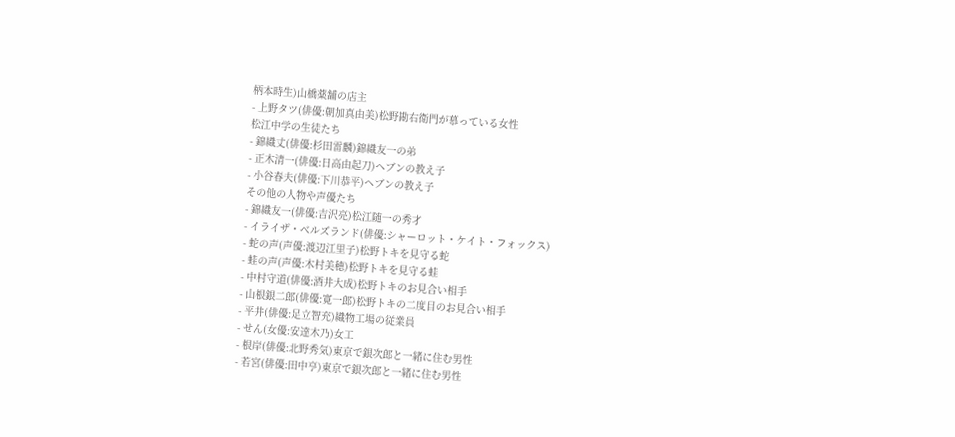柄本時生)山橋薬舗の店主
- 上野タツ(俳優:朝加真由美)松野勘右衛門が慕っている女性
松江中学の生徒たち
- 錦織丈(俳優:杉田雷麟)錦織友一の弟
- 正木清一(俳優:日高由起刀)ヘブンの教え子
- 小谷春夫(俳優:下川恭平)ヘブンの教え子
その他の人物や声優たち
- 錦織友一(俳優:吉沢亮)松江随一の秀才
- イライザ・ベルズランド(俳優:シャーロット・ケイト・フォックス)
- 蛇の声(声優:渡辺江里子)松野トキを見守る蛇
- 蛙の声(声優:木村美穂)松野トキを見守る蛙
- 中村守道(俳優:酒井大成)松野トキのお見合い相手
- 山根銀二郎(俳優:寛一郎)松野トキの二度目のお見合い相手
- 平井(俳優:足立智充)織物工場の従業員
- せん(女優:安達木乃)女工
- 根岸(俳優:北野秀気)東京で銀次郎と一緒に住む男性
- 若宮(俳優:田中亨)東京で銀次郎と一緒に住む男性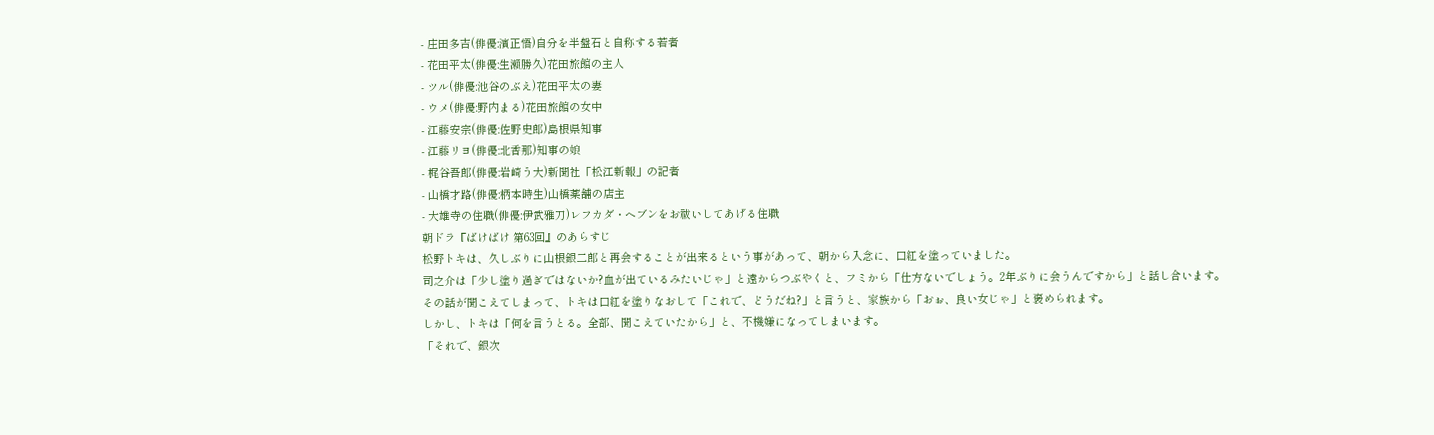- 庄田多吉(俳優:濱正悟)自分を半盤石と自称する若者
- 花田平太(俳優:生瀬勝久)花田旅館の主人
- ツル(俳優:池谷のぶえ)花田平太の妻
- ウメ(俳優:野内まる)花田旅館の女中
- 江藤安宗(俳優:佐野史郎)島根県知事
- 江藤リヨ(俳優:北香那)知事の娘
- 梶谷吾郎(俳優:岩崎う大)新聞社「松江新報」の記者
- 山橋才路(俳優:柄本時生)山橋薬舗の店主
- 大雄寺の住職(俳優:伊武雅刀)レフカダ・ヘブンをお祓いしてあげる住職
朝ドラ『ばけばけ 第63回』のあらすじ
松野トキは、久しぶりに山根銀二郎と再会することが出来るという事があって、朝から入念に、口紅を塗っていました。
司之介は「少し塗り過ぎではないか?血が出ているみたいじゃ」と遠からつぶやくと、フミから「仕方ないでしょう。2年ぶりに会うんですから」と話し合います。
その話が聞こえてしまって、トキは口紅を塗りなおして「これで、どうだね?」と言うと、家族から「おぉ、良い女じゃ」と褒められます。
しかし、トキは「何を言うとる。全部、聞こえていたから」と、不機嫌になってしまいます。
「それで、銀次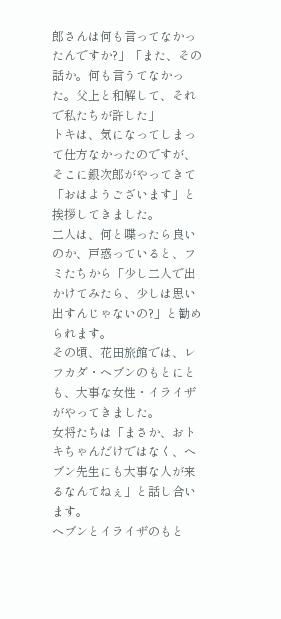郎さんは何も言ってなかったんですか?」「また、その話か。何も言うてなかった。父上と和解して、それで私たちが許した」
トキは、気になってしまって仕方なかったのですが、そこに銀次郎がやってきて「おはようございます」と挨拶してきました。
二人は、何と喋ったら良いのか、戸惑っていると、フミたちから「少し二人で出かけてみたら、少しは思い出すんじゃないの?」と勧められます。
その頃、花田旅館では、レフカダ・ヘブンのもとにとも、大事な女性・イライザがやってきました。
女将たちは「まさか、おトキちゃんだけではなく、ヘブン先生にも大事な人が来るなんてねぇ」と話し合います。
ヘブンとイライザのもと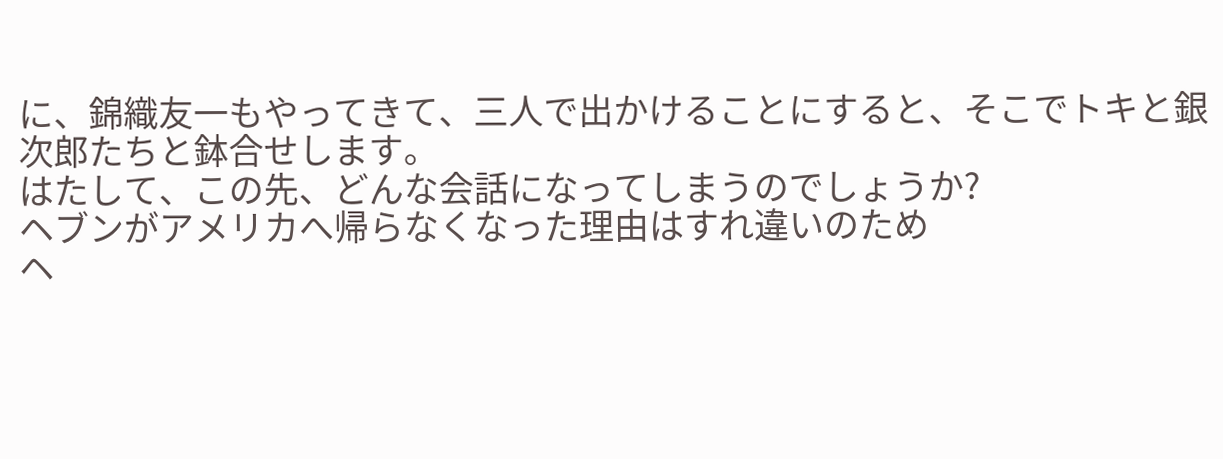に、錦織友一もやってきて、三人で出かけることにすると、そこでトキと銀次郎たちと鉢合せします。
はたして、この先、どんな会話になってしまうのでしょうか?
ヘブンがアメリカへ帰らなくなった理由はすれ違いのため
ヘ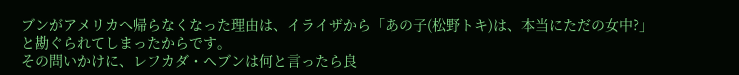ブンがアメリカへ帰らなくなった理由は、イライザから「あの子(松野トキ)は、本当にただの女中?」と勘ぐられてしまったからです。
その問いかけに、レフカダ・ヘブンは何と言ったら良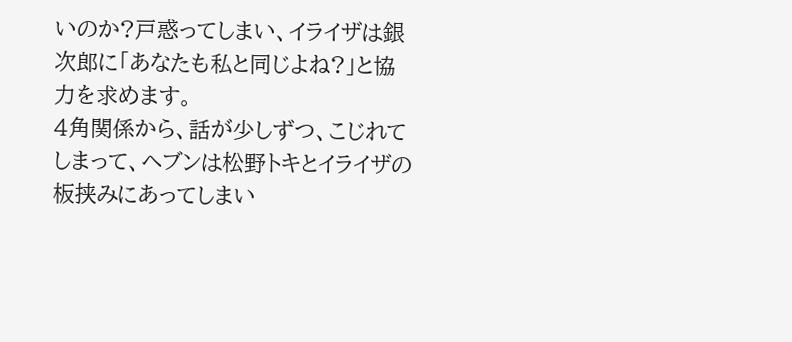いのか?戸惑ってしまい、イライザは銀次郎に「あなたも私と同じよね?」と協力を求めます。
4角関係から、話が少しずつ、こじれてしまって、ヘブンは松野トキとイライザの板挟みにあってしまい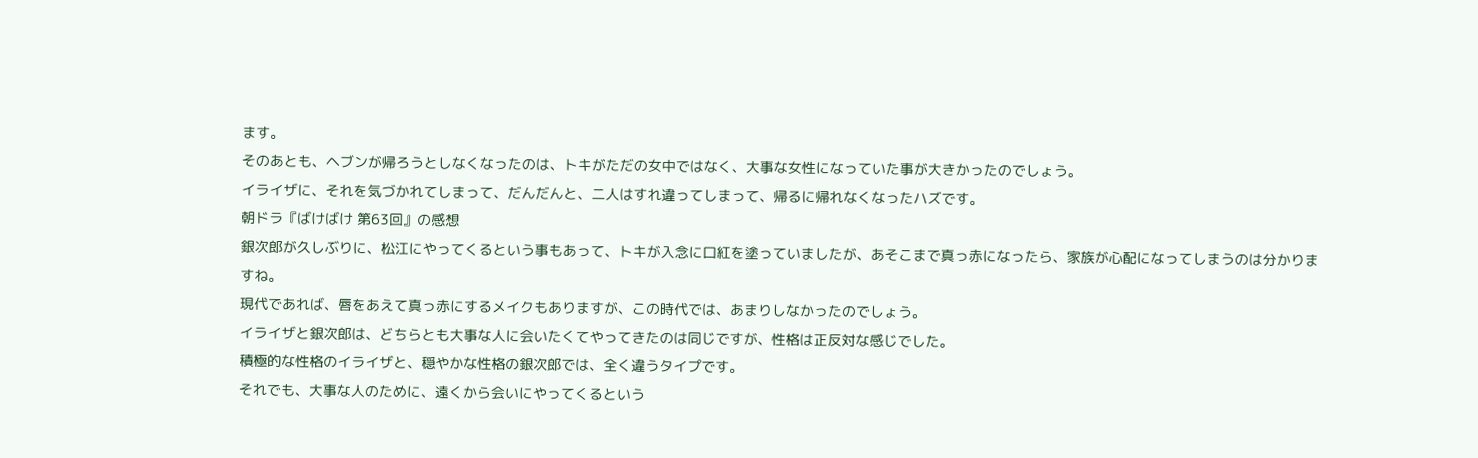ます。
そのあとも、ヘブンが帰ろうとしなくなったのは、トキがただの女中ではなく、大事な女性になっていた事が大きかったのでしょう。
イライザに、それを気づかれてしまって、だんだんと、二人はすれ違ってしまって、帰るに帰れなくなったハズです。
朝ドラ『ばけばけ 第63回』の感想
銀次郎が久しぶりに、松江にやってくるという事もあって、トキが入念に口紅を塗っていましたが、あそこまで真っ赤になったら、家族が心配になってしまうのは分かりますね。
現代であれば、唇をあえて真っ赤にするメイクもありますが、この時代では、あまりしなかったのでしょう。
イライザと銀次郎は、どちらとも大事な人に会いたくてやってきたのは同じですが、性格は正反対な感じでした。
積極的な性格のイライザと、穏やかな性格の銀次郎では、全く違うタイプです。
それでも、大事な人のために、遠くから会いにやってくるという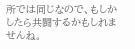所では同じなので、もしかしたら共闘するかもしれませんね。